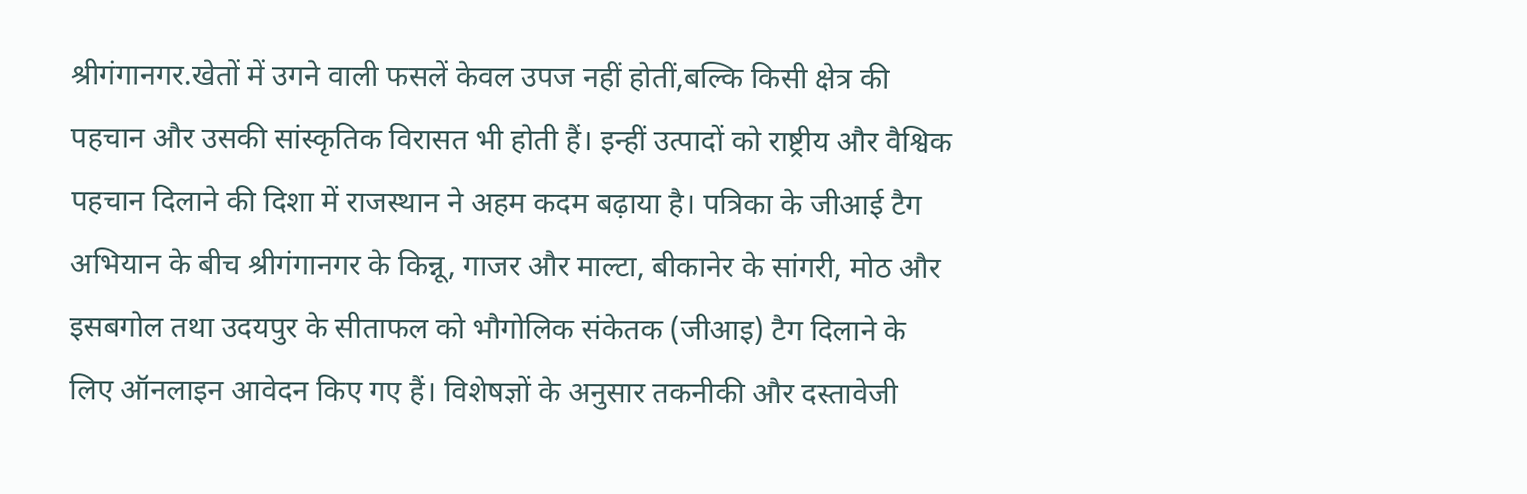श्रीगंगानगर.खेतों में उगने वाली फसलें केवल उपज नहीं होतीं,बल्कि किसी क्षेत्र की पहचान और उसकी सांस्कृतिक विरासत भी होती हैं। इन्हीं उत्पादों को राष्ट्रीय और वैश्विक पहचान दिलाने की दिशा में राजस्थान ने अहम कदम बढ़ाया है। पत्रिका के जीआई टैग अभियान के बीच श्रीगंगानगर के किन्नू, गाजर और माल्टा, बीकानेर के सांगरी, मोठ और इसबगोल तथा उदयपुर के सीताफल को भौगोलिक संकेतक (जीआइ) टैग दिलाने के लिए ऑनलाइन आवेदन किए गए हैं। विशेषज्ञों के अनुसार तकनीकी और दस्तावेजी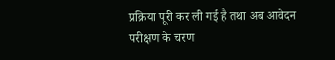प्रक्रिया पूरी कर ली गई है तथा अब आवेदन परीक्षण के चरण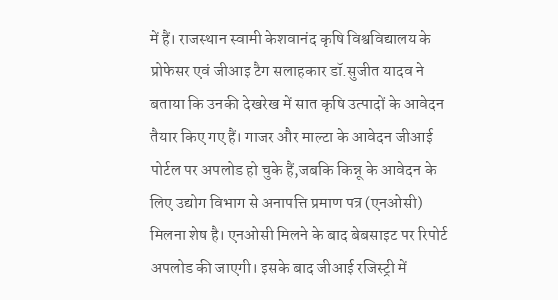में हैं। राजस्थान स्वामी केशवानंद कृषि विश्वविद्यालय के प्रोफेसर एवं जीआइ टैग सलाहकार डॉ.सुजीत यादव ने बताया कि उनकी देखरेख में सात कृषि उत्पादों के आवेदन तैयार किए गए हैं। गाजर और माल्टा के आवेदन जीआई पोर्टल पर अपलोड हो चुके हैं,जबकि किन्नू के आवेदन के लिए उद्योग विभाग से अनापत्ति प्रमाण पत्र (एनओसी) मिलना शेष है। एनओसी मिलने के बाद बेबसाइट पर रिपोर्ट अपलोड की जाएगी। इसके बाद जीआई रजिस्ट्री में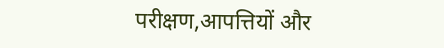परीक्षण,आपत्तियों और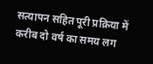सत्यापन सहित पूरी प्रक्रिया में करीब दो वर्ष का समय लग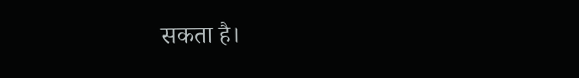सकता है।